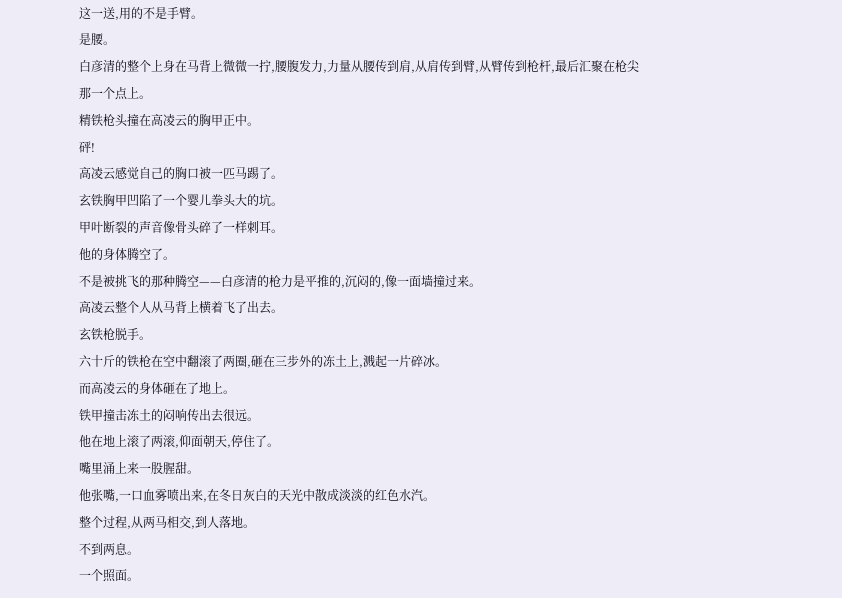这一送,用的不是手臂。
是腰。
白彦清的整个上身在马背上微微一拧,腰腹发力,力量从腰传到肩,从肩传到臂,从臂传到枪杆,最后汇聚在枪尖那一个点上。
精铁枪头撞在高凌云的胸甲正中。
砰!
高凌云感觉自己的胸口被一匹马踢了。
玄铁胸甲凹陷了一个婴儿拳头大的坑。
甲叶断裂的声音像骨头碎了一样刺耳。
他的身体腾空了。
不是被挑飞的那种腾空——白彦清的枪力是平推的,沉闷的,像一面墙撞过来。
高凌云整个人从马背上横着飞了出去。
玄铁枪脱手。
六十斤的铁枪在空中翻滚了两圈,砸在三步外的冻土上,溅起一片碎冰。
而高凌云的身体砸在了地上。
铁甲撞击冻土的闷响传出去很远。
他在地上滚了两滚,仰面朝天,停住了。
嘴里涌上来一股腥甜。
他张嘴,一口血雾喷出来,在冬日灰白的天光中散成淡淡的红色水汽。
整个过程,从两马相交,到人落地。
不到两息。
一个照面。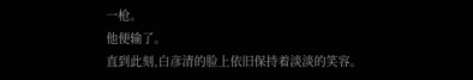一枪。
他便输了。
直到此刻,白彦清的脸上依旧保持着淡淡的笑容。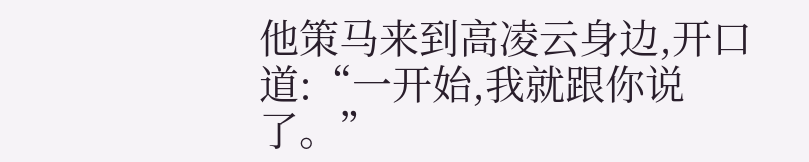他策马来到高凌云身边,开口道:“一开始,我就跟你说了。”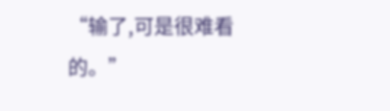“输了,可是很难看的。”